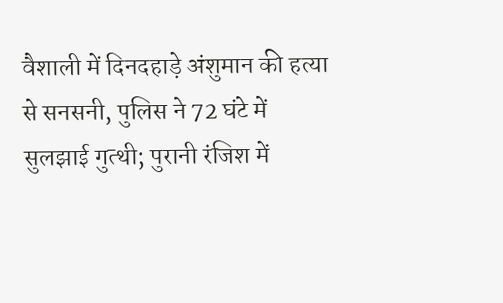वैशाली में दिनदहाड़े अंशुमान की हत्या से सनसनी, पुलिस ने 72 घंटे में सुलझाई गुत्थी; पुरानी रंजिश में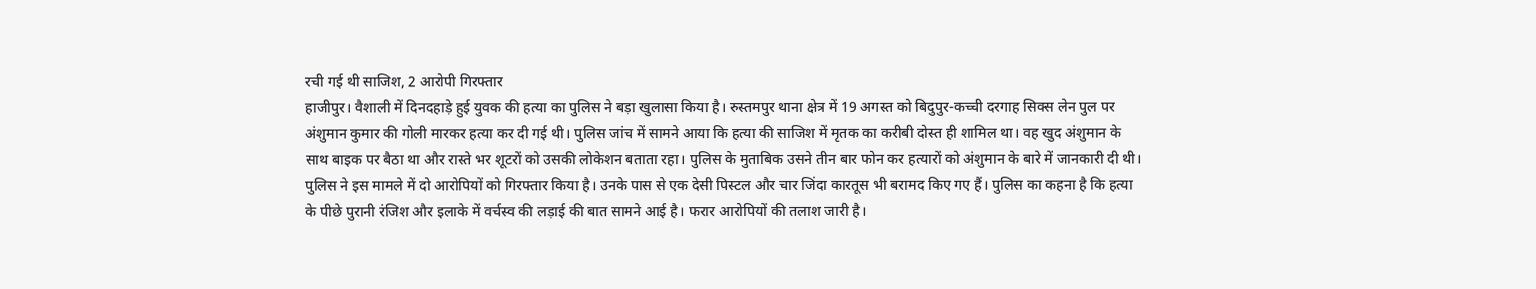रची गई थी साजिश, 2 आरोपी गिरफ्तार
हाजीपुर। वैशाली में दिनदहाड़े हुई युवक की हत्या का पुलिस ने बड़ा खुलासा किया है। रुस्तमपुर थाना क्षेत्र में 19 अगस्त को बिदुपुर-कच्ची दरगाह सिक्स लेन पुल पर अंशुमान कुमार की गोली मारकर हत्या कर दी गई थी। पुलिस जांच में सामने आया कि हत्या की साजिश में मृतक का करीबी दोस्त ही शामिल था। वह खुद अंशुमान के साथ बाइक पर बैठा था और रास्ते भर शूटरों को उसकी लोकेशन बताता रहा। पुलिस के मुताबिक उसने तीन बार फोन कर हत्यारों को अंशुमान के बारे में जानकारी दी थी।
पुलिस ने इस मामले में दो आरोपियों को गिरफ्तार किया है। उनके पास से एक देसी पिस्टल और चार जिंदा कारतूस भी बरामद किए गए हैं। पुलिस का कहना है कि हत्या के पीछे पुरानी रंजिश और इलाके में वर्चस्व की लड़ाई की बात सामने आई है। फरार आरोपियों की तलाश जारी है।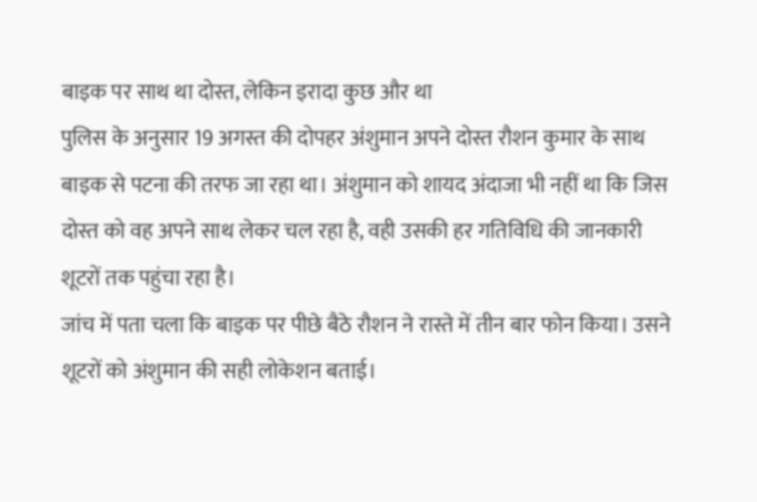बाइक पर साथ था दोस्त, लेकिन इरादा कुछ और था
पुलिस के अनुसार 19 अगस्त की दोपहर अंशुमान अपने दोस्त रौशन कुमार के साथ बाइक से पटना की तरफ जा रहा था। अंशुमान को शायद अंदाजा भी नहीं था कि जिस दोस्त को वह अपने साथ लेकर चल रहा है, वही उसकी हर गतिविधि की जानकारी शूटरों तक पहुंचा रहा है।
जांच में पता चला कि बाइक पर पीछे बैठे रौशन ने रास्ते में तीन बार फोन किया। उसने शूटरों को अंशुमान की सही लोकेशन बताई।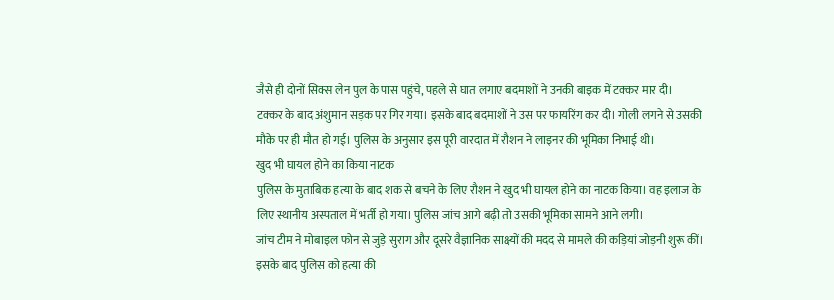जैसे ही दोनों सिक्स लेन पुल के पास पहुंचे, पहले से घात लगाए बदमाशों ने उनकी बाइक में टक्कर मार दी।
टक्कर के बाद अंशुमान सड़क पर गिर गया। इसके बाद बदमाशों ने उस पर फायरिंग कर दी। गोली लगने से उसकी मौके पर ही मौत हो गई। पुलिस के अनुसार इस पूरी वारदात में रौशन ने लाइनर की भूमिका निभाई थी।
खुद भी घायल होने का किया नाटक
पुलिस के मुताबिक हत्या के बाद शक से बचने के लिए रौशन ने खुद भी घायल होने का नाटक किया। वह इलाज के लिए स्थानीय अस्पताल में भर्ती हो गया। पुलिस जांच आगे बढ़ी तो उसकी भूमिका सामने आने लगी।
जांच टीम ने मोबाइल फोन से जुड़े सुराग और दूसरे वैज्ञानिक साक्ष्यों की मदद से मामले की कड़ियां जोड़नी शुरू कीं। इसके बाद पुलिस को हत्या की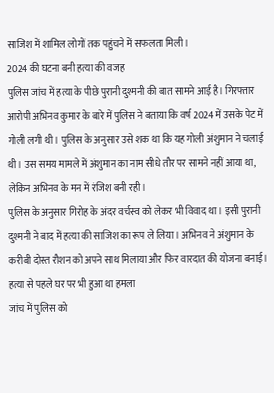साजिश में शामिल लोगों तक पहुंचने में सफलता मिली।
2024 की घटना बनी हत्या की वजह
पुलिस जांच में हत्या के पीछे पुरानी दुश्मनी की बात सामने आई है। गिरफ्तार आरोपी अभिनव कुमार के बारे में पुलिस ने बताया कि वर्ष 2024 में उसके पेट में गोली लगी थी। पुलिस के अनुसार उसे शक था कि यह गोली अंशुमान ने चलाई थी। उस समय मामले में अंशुमान का नाम सीधे तौर पर सामने नहीं आया था, लेकिन अभिनव के मन में रंजिश बनी रही।
पुलिस के अनुसार गिरोह के अंदर वर्चस्व को लेकर भी विवाद था। इसी पुरानी दुश्मनी ने बाद में हत्या की साजिश का रूप ले लिया। अभिनव ने अंशुमान के करीबी दोस्त रौशन को अपने साथ मिलाया और फिर वारदात की योजना बनाई।
हत्या से पहले घर पर भी हुआ था हमला
जांच में पुलिस को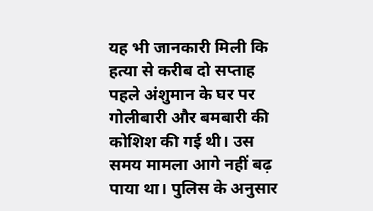यह भी जानकारी मिली कि हत्या से करीब दो सप्ताह पहले अंशुमान के घर पर गोलीबारी और बमबारी की कोशिश की गई थी। उस समय मामला आगे नहीं बढ़ पाया था। पुलिस के अनुसार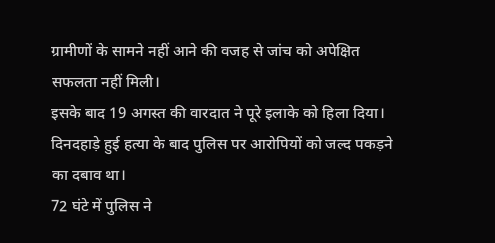ग्रामीणों के सामने नहीं आने की वजह से जांच को अपेक्षित सफलता नहीं मिली।
इसके बाद 19 अगस्त की वारदात ने पूरे इलाके को हिला दिया। दिनदहाड़े हुई हत्या के बाद पुलिस पर आरोपियों को जल्द पकड़ने का दबाव था।
72 घंटे में पुलिस ने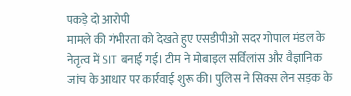पकड़े दो आरोपी
मामले की गंभीरता को देखते हुए एसडीपीओ सदर गोपाल मंडल के नेतृत्व में SIT बनाई गई। टीम ने मोबाइल सर्विलांस और वैज्ञानिक जांच के आधार पर कार्रवाई शुरू की। पुलिस ने सिक्स लेन सड़क के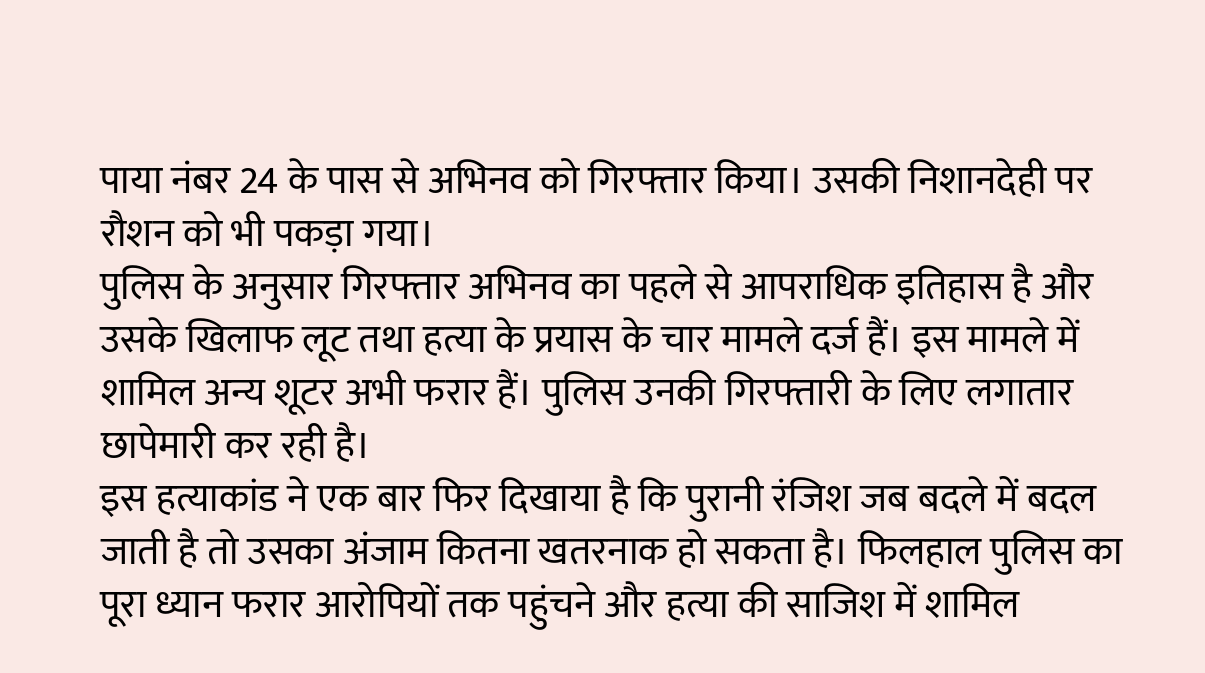पाया नंबर 24 के पास से अभिनव को गिरफ्तार किया। उसकी निशानदेही पर रौशन को भी पकड़ा गया।
पुलिस के अनुसार गिरफ्तार अभिनव का पहले से आपराधिक इतिहास है और उसके खिलाफ लूट तथा हत्या के प्रयास के चार मामले दर्ज हैं। इस मामले में शामिल अन्य शूटर अभी फरार हैं। पुलिस उनकी गिरफ्तारी के लिए लगातार छापेमारी कर रही है।
इस हत्याकांड ने एक बार फिर दिखाया है कि पुरानी रंजिश जब बदले में बदल जाती है तो उसका अंजाम कितना खतरनाक हो सकता है। फिलहाल पुलिस का पूरा ध्यान फरार आरोपियों तक पहुंचने और हत्या की साजिश में शामिल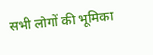सभी लोगों की भूमिका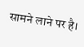सामने लाने पर है।